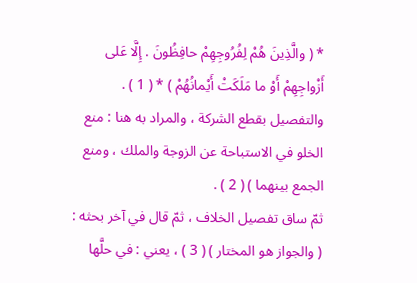* ( والَّذِينَ هُمْ لِفُرُوجِهِمْ حافِظُونَ . إِلَّا عَلى أَزْواجِهِمْ أَوْ ما مَلَكَتْ أَيْمانُهُمْ ) * ( 1 ) .
والتفصيل بقطع الشركة ، والمراد به هنا : منع الخلو في الاستباحة عن الزوجة والملك ، ومنع الجمع بينهما ) ( 2 ) .
ثمّ ساق تفصيل الخلاف ، ثمّ قال في آخر بحثه : ( والجواز هو المختار ) ( 3 ) ، يعني : في حلَّها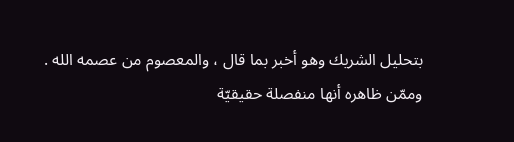بتحليل الشريك وهو أخبر بما قال ، والمعصوم من عصمه الله .
وممّن ظاهره أنها منفصلة حقيقيّة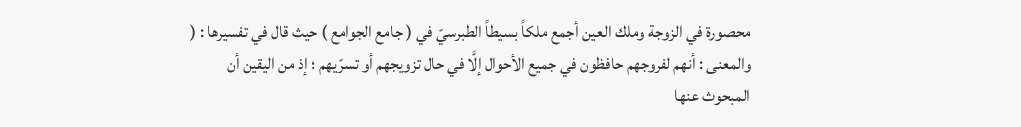محصورة في الزوجة وملك العين أجمع ملكاً بسيطاً الطبرسيّ في ( جامع الجوامع ) حيث قال في تفسيرها : ( والمعنى : أنهم لفروجهم حافظون في جميع الأحوال إلَّا في حال تزويجهم أو تسرّيهم ؛ إذ من اليقين أن المبحوث عنها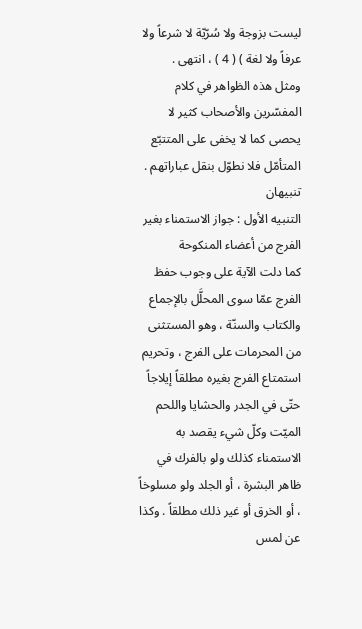ليست بزوجة ولا سُرّيّة لا شرعاً ولا عرفاً ولا لغة ) ( 4 ) ، انتهى .
ومثل هذه الظواهر في كلام المفسّرين والأصحاب كثير لا يحصى كما لا يخفى على المتتبّع المتأمّل فلا نطوّل بنقل عباراتهم .
تنبيهان
التنبيه الأول : جواز الاستمناء بغير الفرج من أعضاء المنكوحة
كما دلت الآية على وجوب حفظ الفرج عمّا سوى المحلَّل بالإجماع والكتاب والسنّة ، وهو المستثنى من المحرمات على الفرج ، وتحريم استمتاع الفرج بغيره مطلقاً إيلاجاً حتّى في الجدر والحشايا واللحم الميّت وكلّ شيء يقصد به الاستمناء كذلك ولو بالفرك في ظاهر البشرة ، أو الجلد ولو مسلوخاً ، أو الخرق أو غير ذلك مطلقاً . وكذا عن لمس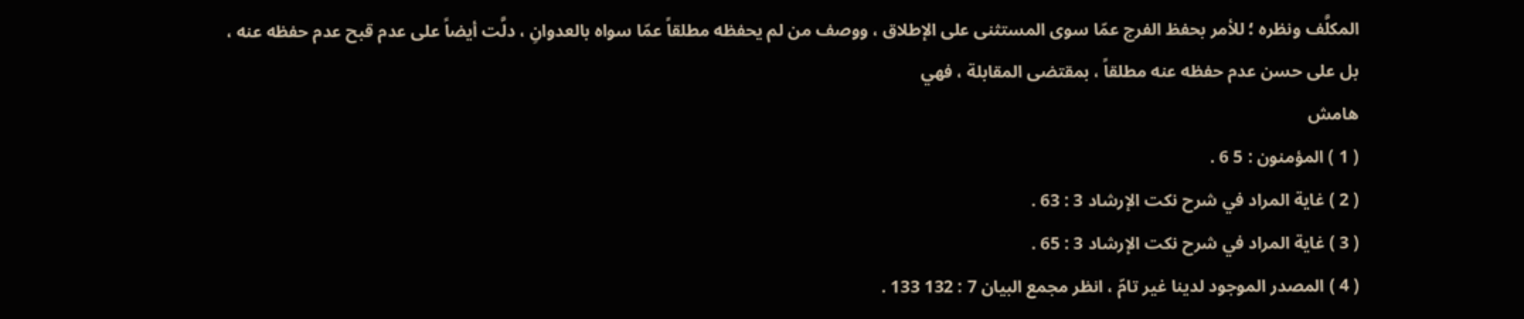المكلَّف ونظره ؛ للأمر بحفظ الفرج عمّا سوى المستثنى على الإطلاق ، ووصف من لم يحفظه مطلقاً عمّا سواه بالعدوانِ ، دلَّت أيضاً على عدم قبح عدم حفظه عنه ، بل على حسن عدم حفظه عنه مطلقاً ، بمقتضى المقابلة ، فهي
هامش
( 1 ) المؤمنون : 5 6 .
( 2 ) غاية المراد في شرح نكت الإرشاد 3 : 63 .
( 3 ) غاية المراد في شرح نكت الإرشاد 3 : 65 .
( 4 ) المصدر الموجود لدينا غير تامّ ، انظر مجمع البيان 7 : 132 133 .